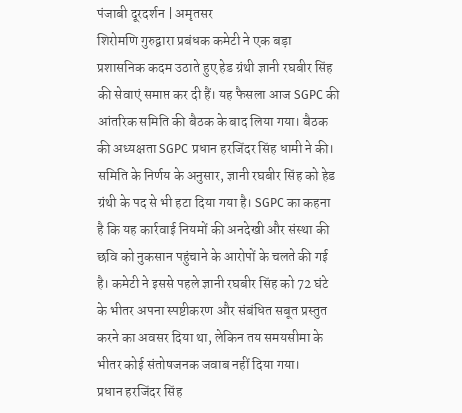पंजाबी दूरदर्शन | अमृतसर
शिरोमणि गुरुद्वारा प्रबंधक कमेटी ने एक बड़ा प्रशासनिक कदम उठाते हुए हेड ग्रंथी ज्ञानी रघबीर सिंह की सेवाएं समाप्त कर दी हैं। यह फैसला आज SGPC की आंतरिक समिति की बैठक के बाद लिया गया। बैठक की अध्यक्षता SGPC प्रधान हरजिंदर सिंह धामी ने की।
समिति के निर्णय के अनुसार, ज्ञानी रघबीर सिंह को हेड ग्रंथी के पद से भी हटा दिया गया है। SGPC का कहना है कि यह कार्रवाई नियमों की अनदेखी और संस्था की छवि को नुकसान पहुंचाने के आरोपों के चलते की गई है। कमेटी ने इससे पहले ज्ञानी रघबीर सिंह को 72 घंटे के भीतर अपना स्पष्टीकरण और संबंधित सबूत प्रस्तुत करने का अवसर दिया था, लेकिन तय समयसीमा के भीतर कोई संतोषजनक जवाब नहीं दिया गया।
प्रधान हरजिंदर सिंह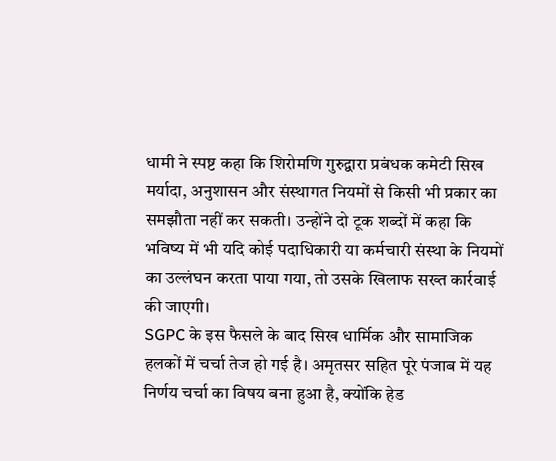धामी ने स्पष्ट कहा कि शिरोमणि गुरुद्वारा प्रबंधक कमेटी सिख मर्यादा, अनुशासन और संस्थागत नियमों से किसी भी प्रकार का समझौता नहीं कर सकती। उन्होंने दो टूक शब्दों में कहा कि भविष्य में भी यदि कोई पदाधिकारी या कर्मचारी संस्था के नियमों का उल्लंघन करता पाया गया, तो उसके खिलाफ सख्त कार्रवाई की जाएगी।
SGPC के इस फैसले के बाद सिख धार्मिक और सामाजिक हलकों में चर्चा तेज हो गई है। अमृतसर सहित पूरे पंजाब में यह निर्णय चर्चा का विषय बना हुआ है, क्योंकि हेड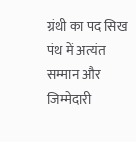ग्रंथी का पद सिख पंथ में अत्यंत सम्मान और जिम्मेदारी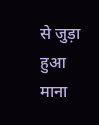से जुड़ा हुआ माना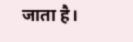जाता है।